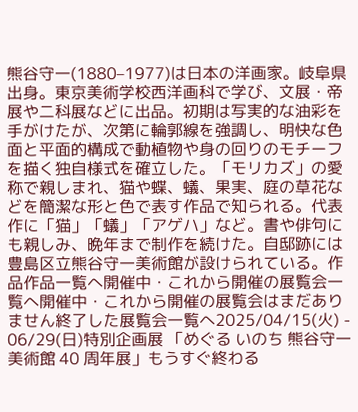熊谷守一(1880–1977)は日本の洋画家。岐阜県出身。東京美術学校西洋画科で学び、文展・帝展や二科展などに出品。初期は写実的な油彩を手がけたが、次第に輪郭線を強調し、明快な色面と平面的構成で動植物や身の回りのモチーフを描く独自様式を確立した。「モリカズ」の愛称で親しまれ、猫や蝶、蟻、果実、庭の草花などを簡潔な形と色で表す作品で知られる。代表作に「猫」「蟻」「アゲハ」など。書や俳句にも親しみ、晩年まで制作を続けた。自邸跡には豊島区立熊谷守一美術館が設けられている。作品作品一覧へ開催中・これから開催の展覧会一覧へ開催中・これから開催の展覧会はまだありません終了した展覧会一覧へ2025/04/15(火) - 06/29(日)特別企画展 「めぐる いのち 熊谷守一美術館 40 周年展」もうすぐ終わる